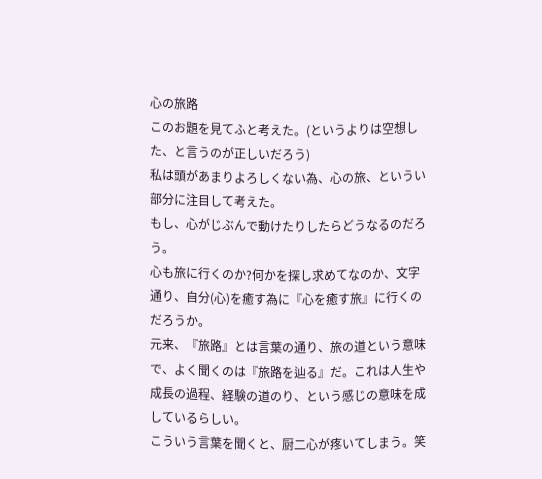心の旅路
このお題を見てふと考えた。(というよりは空想した、と言うのが正しいだろう)
私は頭があまりよろしくない為、心の旅、というい部分に注目して考えた。
もし、心がじぶんで動けたりしたらどうなるのだろう。
心も旅に行くのか?何かを探し求めてなのか、文字通り、自分(心)を癒す為に『心を癒す旅』に行くのだろうか。
元来、『旅路』とは言葉の通り、旅の道という意味で、よく聞くのは『旅路を辿る』だ。これは人生や成長の過程、経験の道のり、という感じの意味を成しているらしい。
こういう言葉を聞くと、厨二心が疼いてしまう。笑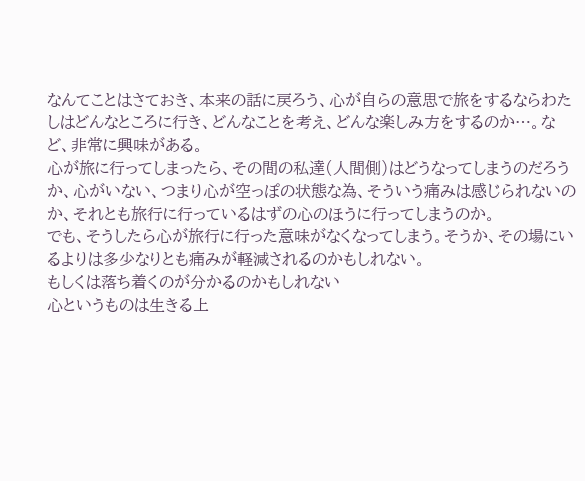なんてことはさておき、本来の話に戻ろう、心が自らの意思で旅をするならわたしはどんなところに行き、どんなことを考え、どんな楽しみ方をするのか…。など、非常に興味がある。
心が旅に行ってしまったら、その間の私達(人間側)はどうなってしまうのだろうか、心がいない、つまり心が空っぽの状態な為、そういう痛みは感じられないのか、それとも旅行に行っているはずの心のほうに行ってしまうのか。
でも、そうしたら心が旅行に行った意味がなくなってしまう。そうか、その場にいるよりは多少なりとも痛みが軽減されるのかもしれない。
もしくは落ち着くのが分かるのかもしれない
心というものは生きる上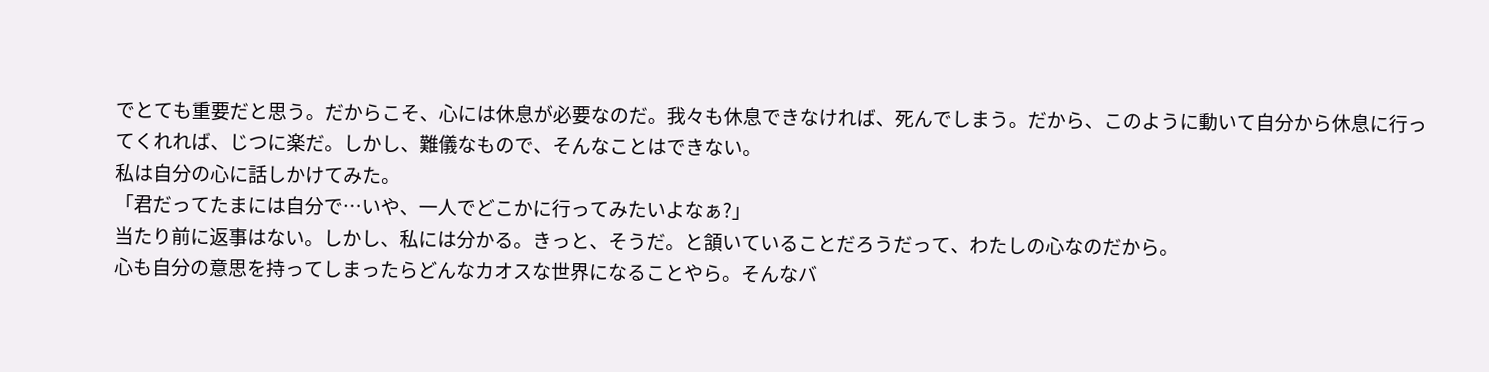でとても重要だと思う。だからこそ、心には休息が必要なのだ。我々も休息できなければ、死んでしまう。だから、このように動いて自分から休息に行ってくれれば、じつに楽だ。しかし、難儀なもので、そんなことはできない。
私は自分の心に話しかけてみた。
「君だってたまには自分で…いや、一人でどこかに行ってみたいよなぁ?」
当たり前に返事はない。しかし、私には分かる。きっと、そうだ。と頷いていることだろうだって、わたしの心なのだから。
心も自分の意思を持ってしまったらどんなカオスな世界になることやら。そんなバ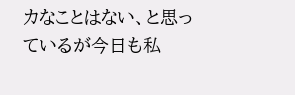カなことはない、と思っているが今日も私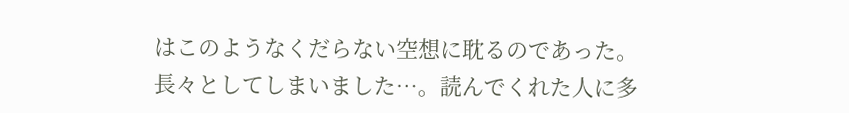はこのようなくだらない空想に耽るのであった。
長々としてしまいました…。読んでくれた人に多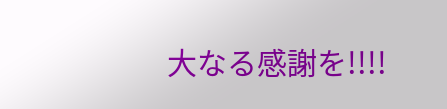大なる感謝を!!!!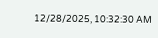12/28/2025, 10:32:30 AM